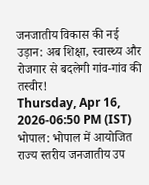जनजातीय विकास की नई उड़ान: अब शिक्षा, स्वास्थ्य और रोजगार से बदलेगी गांव-गांव की तस्वीर!
Thursday, Apr 16, 2026-06:50 PM (IST)
भोपाल: भोपाल में आयोजित राज्य स्तरीय जनजातीय उप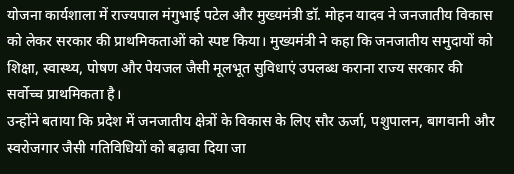योजना कार्यशाला में राज्यपाल मंगुभाई पटेल और मुख्यमंत्री डॉ. मोहन यादव ने जनजातीय विकास को लेकर सरकार की प्राथमिकताओं को स्पष्ट किया। मुख्यमंत्री ने कहा कि जनजातीय समुदायों को शिक्षा, स्वास्थ्य, पोषण और पेयजल जैसी मूलभूत सुविधाएं उपलब्ध कराना राज्य सरकार की सर्वोच्च प्राथमिकता है।
उन्होंने बताया कि प्रदेश में जनजातीय क्षेत्रों के विकास के लिए सौर ऊर्जा, पशुपालन, बागवानी और स्वरोजगार जैसी गतिविधियों को बढ़ावा दिया जा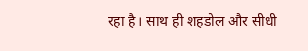रहा है। साथ ही शहडोल और सीधी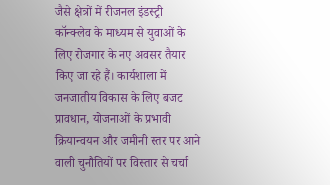जैसे क्षेत्रों में रीजनल इंडस्ट्री कॉन्क्लेव के माध्यम से युवाओं के लिए रोजगार के नए अवसर तैयार किए जा रहे हैं। कार्यशाला में जनजातीय विकास के लिए बजट प्रावधान, योजनाओं के प्रभावी क्रियान्वयन और जमीनी स्तर पर आने वाली चुनौतियों पर विस्तार से चर्चा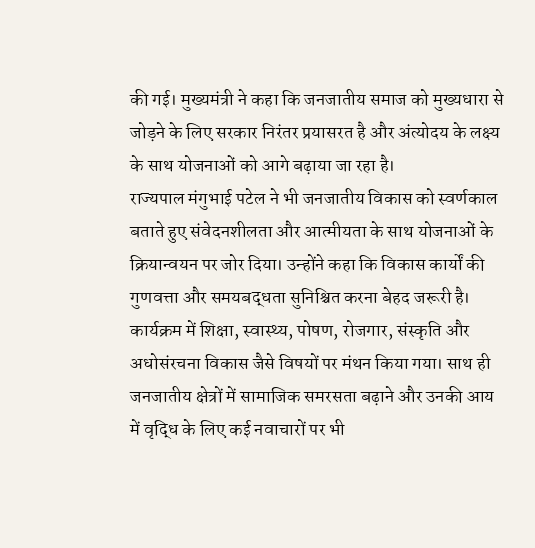की गई। मुख्यमंत्री ने कहा कि जनजातीय समाज को मुख्यधारा से जोड़ने के लिए सरकार निरंतर प्रयासरत है और अंत्योदय के लक्ष्य के साथ योजनाओं को आगे बढ़ाया जा रहा है।
राज्यपाल मंगुभाई पटेल ने भी जनजातीय विकास को स्वर्णकाल बताते हुए संवेदनशीलता और आत्मीयता के साथ योजनाओं के क्रियान्वयन पर जोर दिया। उन्होंने कहा कि विकास कार्यों की गुणवत्ता और समयबद्धता सुनिश्चित करना बेहद जरूरी है। कार्यक्रम में शिक्षा, स्वास्थ्य, पोषण, रोजगार, संस्कृति और अधोसंरचना विकास जैसे विषयों पर मंथन किया गया। साथ ही जनजातीय क्षेत्रों में सामाजिक समरसता बढ़ाने और उनकी आय में वृद्धि के लिए कई नवाचारों पर भी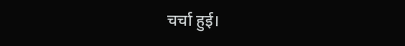चर्चा हुई।